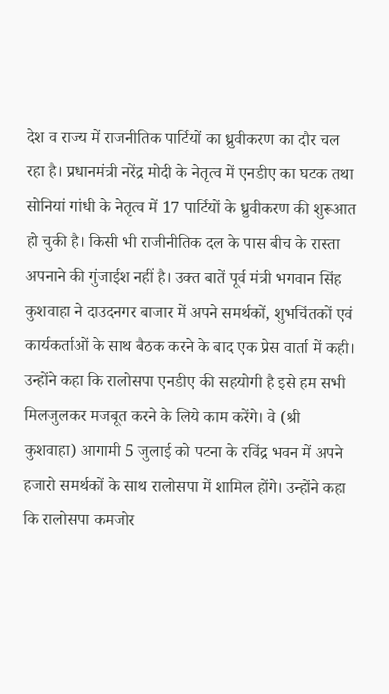देश व राज्य में राजनीतिक पार्टियों का ध्रुवीकरण का दौर चल रहा है। प्रधानमंत्री नरेंद्र मोदी के नेतृत्व में एनडीए का घटक तथा सोनियां गांधी के नेतृत्व में 17 पार्टियों के ध्रुवीकरण की शुरूआत हो चुकी है। किसी भी राजीनीतिक दल के पास बीच के रास्ता अपनाने की गुंजाईश नहीं है। उक्त बातें पूर्व मंत्री भगवान सिंह कुशवाहा ने दाउदनगर बाजार में अपने समर्थकों, शुभचिंतकों एवं कार्यकर्ताओं के साथ बैठक करने के बाद एक प्रेस वार्ता में कही। उन्होंने कहा कि रालोसपा एनडीए की सहयोगी है इसे हम सभी मिलजुलकर मजबूत करने के लिये काम करेंगे। वे (श्री कुशवाहा) आगामी 5 जुलाई को पटना के रविंद्र भवन में अपने हजारो समर्थकों के साथ रालोसपा में शामिल होंगे। उन्होंने कहा कि रालोसपा कमजोर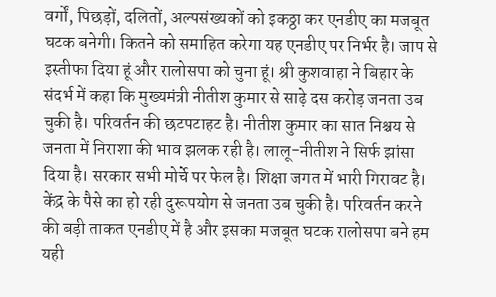वर्गों, पिछड़ों, दलितों, अल्पसंख्यकों को इकठ्ठा कर एनडीए का मजबूत घटक बनेगी। कितने को समाहित करेगा यह एनडीए पर निर्भर है। जाप से इस्तीफा दिया हूं और रालोसपा को चुना हूं। श्री कुशवाहा ने बिहार के संदर्भ में कहा कि मुख्यमंत्री नीतीश कुमार से साढ़े दस करोड़ जनता उब चुकी है। परिवर्तन की छटपटाहट है। नीतीश कुमार का सात निश्चय से जनता में निराशा की भाव झलक रही है। लालू-नीतीश ने सिर्फ झांसा दिया है। सरकार सभी मोर्चे पर फेल है। शिक्षा जगत में भारी गिरावट है। केंद्र के पैसे का हो रही दुरूपयोग से जनता उब चुकी है। परिवर्तन करने की बड़ी ताकत एनडीए में है और इसका मजबूत घटक रालोसपा बने हम यही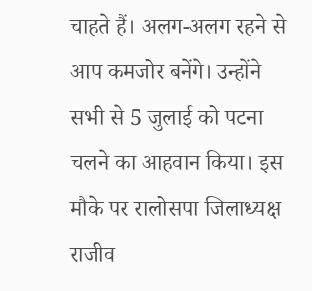चाहते हैं। अलग-अलग रहने से आप कमजोर बनेंगे। उन्होंने सभी से 5 जुलाई को पटना चलने का आहवान किया। इस मौके पर रालोसपा जिलाध्यक्ष राजीव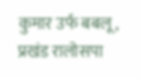कुमार उर्फ बबलू, प्रखंड रालोसपा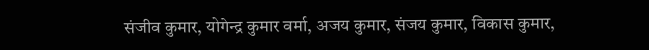संजीव कुमार, योगेन्द्र कुमार वर्मा, अजय कुमार, संजय कुमार, विकास कुमार,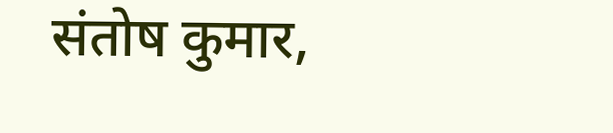संतोष कुमार,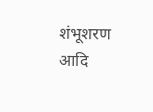शंभूशरण आदि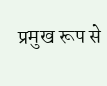प्रमुख रूप से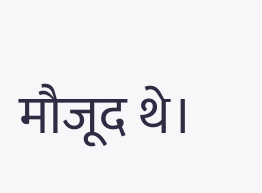मौजूद थे।